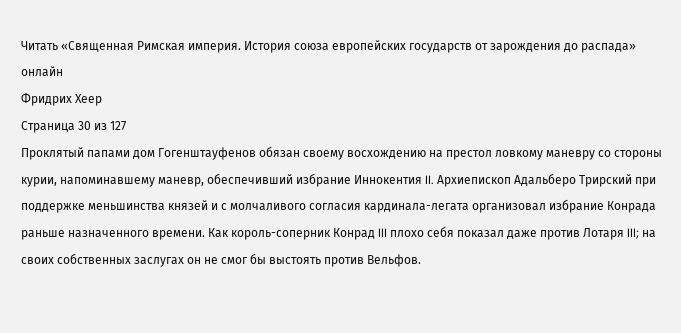Читать «Священная Римская империя. История союза европейских государств от зарождения до распада» онлайн
Фридрих Хеер
Страница 30 из 127
Проклятый папами дом Гогенштауфенов обязан своему восхождению на престол ловкому маневру со стороны курии, напоминавшему маневр, обеспечивший избрание Иннокентия II. Архиепископ Адальберо Трирский при поддержке меньшинства князей и с молчаливого согласия кардинала-легата организовал избрание Конрада раньше назначенного времени. Как король-соперник Конрад III плохо себя показал даже против Лотаря III; на своих собственных заслугах он не смог бы выстоять против Вельфов.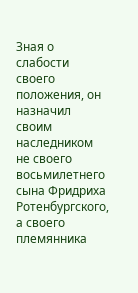Зная о слабости своего положения, он назначил своим наследником не своего восьмилетнего сына Фридриха Ротенбургского, а своего племянника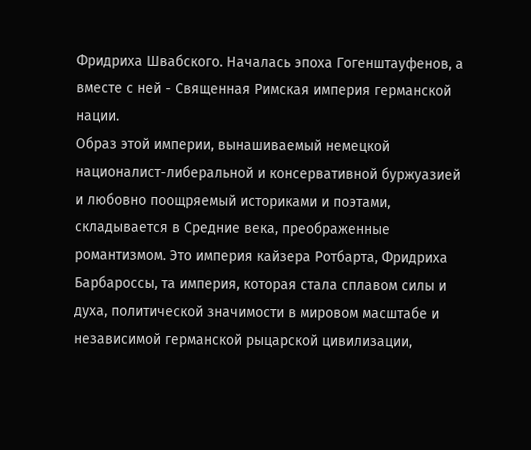Фридриха Швабского. Началась эпоха Гогенштауфенов, а вместе с ней - Священная Римская империя германской нации.
Образ этой империи, вынашиваемый немецкой националист-либеральной и консервативной буржуазией и любовно поощряемый историками и поэтами, складывается в Средние века, преображенные романтизмом. Это империя кайзера Ротбарта, Фридриха Барбароссы, та империя, которая стала сплавом силы и духа, политической значимости в мировом масштабе и независимой германской рыцарской цивилизации,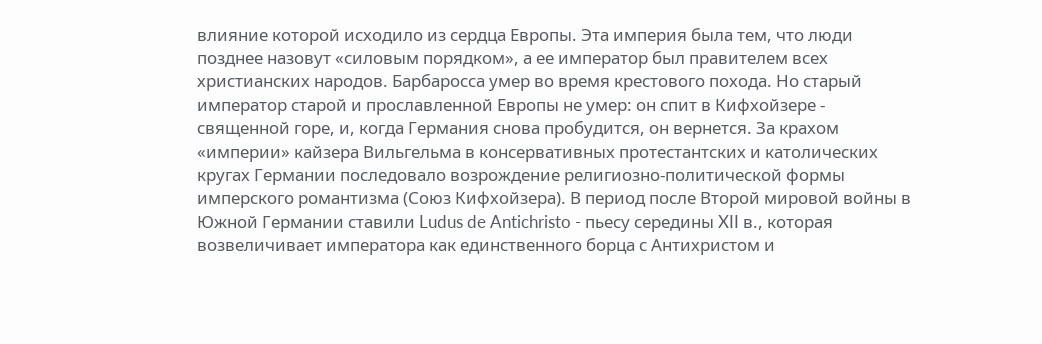влияние которой исходило из сердца Европы. Эта империя была тем, что люди позднее назовут «силовым порядком», а ее император был правителем всех христианских народов. Барбаросса умер во время крестового похода. Но старый император старой и прославленной Европы не умер: он спит в Кифхойзере - священной горе, и, когда Германия снова пробудится, он вернется. За крахом «империи» кайзера Вильгельма в консервативных протестантских и католических кругах Германии последовало возрождение религиозно-политической формы имперского романтизма (Союз Кифхойзера). В период после Второй мировой войны в Южной Германии ставили Ludus de Antichristo - пьесу середины XII в., которая возвеличивает императора как единственного борца с Антихристом и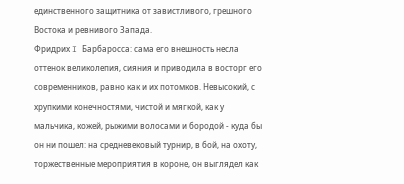единственного защитника от завистливого, грешного Востока и ревнивого Запада.
Фридрих I Барбаросса: сама его внешность несла оттенок великолепия, сияния и приводила в восторг его современников, равно как и их потомков. Невысокий, с хрупкими конечностями, чистой и мягкой, как у мальчика, кожей, рыжими волосами и бородой - куда бы он ни пошел: на средневековый турнир, в бой, на охоту, торжественные мероприятия в короне, он выглядел как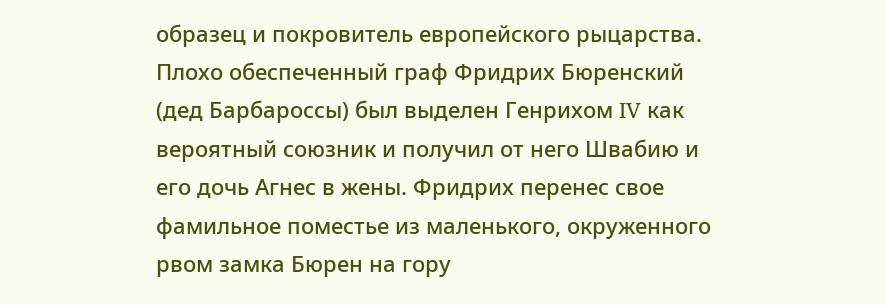образец и покровитель европейского рыцарства.
Плохо обеспеченный граф Фридрих Бюренский (дед Барбароссы) был выделен Генрихом IV как вероятный союзник и получил от него Швабию и его дочь Агнес в жены. Фридрих перенес свое фамильное поместье из маленького, окруженного рвом замка Бюрен на гору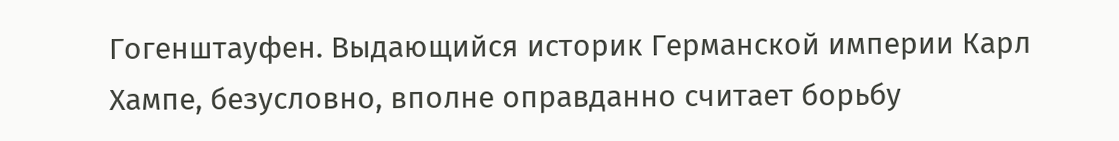Гогенштауфен. Выдающийся историк Германской империи Карл Хампе, безусловно, вполне оправданно считает борьбу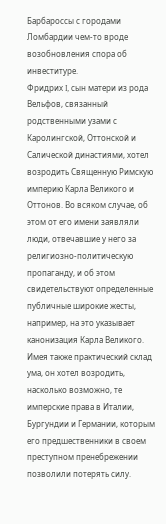Барбароссы с городами Ломбардии чем-то вроде возобновления спора об инвеституре.
Фридрих I, сын матери из рода Вельфов, связанный родственными узами с Каролингской, Оттонской и Салической династиями, хотел возродить Священную Римскую империю Карла Великого и Оттонов. Во всяком случае, об этом от его имени заявляли люди, отвечавшие у него за религиозно-политическую пропаганду, и об этом свидетельствуют определенные публичные широкие жесты, например, на это указывает канонизация Карла Великого. Имея также практический склад ума, он хотел возродить, насколько возможно, те имперские права в Италии, Бургундии и Германии, которым его предшественники в своем преступном пренебрежении позволили потерять силу.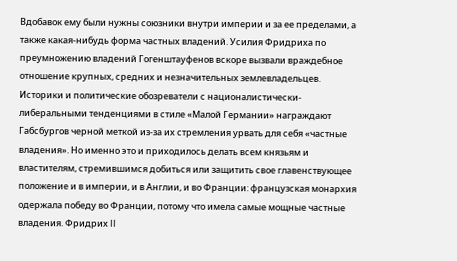Вдобавок ему были нужны союзники внутри империи и за ее пределами, а также какая-нибудь форма частных владений. Усилия Фридриха по преумножению владений Гогенштауфенов вскоре вызвали враждебное отношение крупных, средних и незначительных землевладельцев. Историки и политические обозреватели с националистически-либеральными тенденциями в стиле «Малой Германии» награждают Габсбургов черной меткой из-за их стремления урвать для себя «частные владения». Но именно это и приходилось делать всем князьям и властителям, стремившимся добиться или защитить свое главенствующее положение и в империи, и в Англии, и во Франции: французская монархия одержала победу во Франции, потому что имела самые мощные частные владения. Фридрих II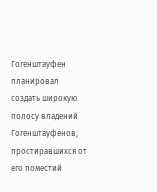Гогенштауфен планировал создать широкую полосу владений Гогенштауфенов, простиравшихся от его поместий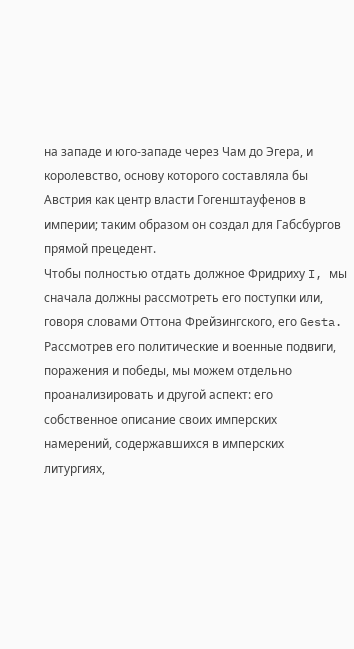на западе и юго-западе через Чам до Эгера, и королевство, основу которого составляла бы Австрия как центр власти Гогенштауфенов в империи; таким образом он создал для Габсбургов прямой прецедент.
Чтобы полностью отдать должное Фридриху I, мы сначала должны рассмотреть его поступки или, говоря словами Оттона Фрейзингского, его Gesta. Рассмотрев его политические и военные подвиги, поражения и победы, мы можем отдельно проанализировать и другой аспект: его собственное описание своих имперских намерений, содержавшихся в имперских литургиях,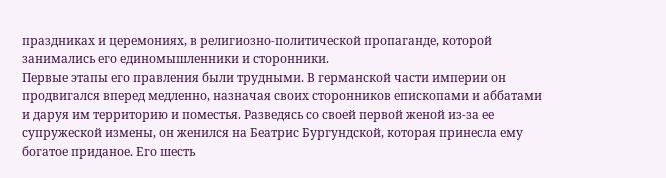праздниках и церемониях, в религиозно-политической пропаганде, которой занимались его единомышленники и сторонники.
Первые этапы его правления были трудными. В германской части империи он продвигался вперед медленно, назначая своих сторонников епископами и аббатами и даруя им территорию и поместья. Разведясь со своей первой женой из-за ее супружеской измены, он женился на Беатрис Бургундской, которая принесла ему богатое приданое. Его шесть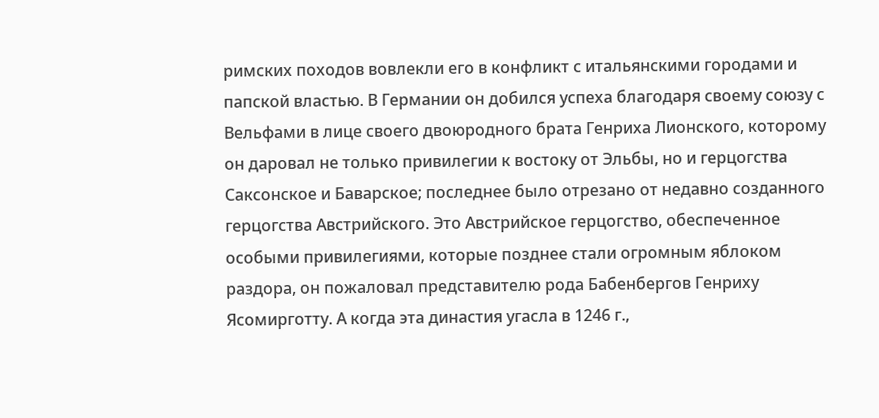римских походов вовлекли его в конфликт с итальянскими городами и папской властью. В Германии он добился успеха благодаря своему союзу с Вельфами в лице своего двоюродного брата Генриха Лионского, которому он даровал не только привилегии к востоку от Эльбы, но и герцогства Саксонское и Баварское; последнее было отрезано от недавно созданного герцогства Австрийского. Это Австрийское герцогство, обеспеченное особыми привилегиями, которые позднее стали огромным яблоком раздора, он пожаловал представителю рода Бабенбергов Генриху Ясомирготту. А когда эта династия угасла в 1246 г.,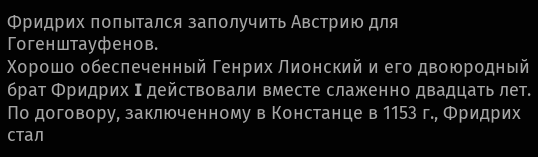Фридрих попытался заполучить Австрию для Гогенштауфенов.
Хорошо обеспеченный Генрих Лионский и его двоюродный брат Фридрих I действовали вместе слаженно двадцать лет.
По договору, заключенному в Констанце в 1153 г., Фридрих стал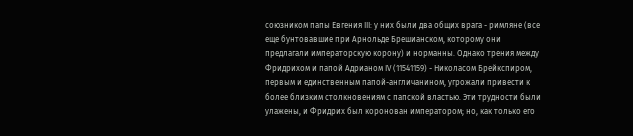союзником папы Евгения III: у них были два общих врага - римляне (все еще бунтовавшие при Арнольде Брешианском, которому они предлагали императорскую корону) и норманны. Однако трения между Фридрихом и папой Адрианом IV (11541159) - Николасом Брейкспиром, первым и единственным папой-англичанином, угрожали привести к более близким столкновениям с папской властью. Эти трудности были улажены, и Фридрих был коронован императором; но, как только его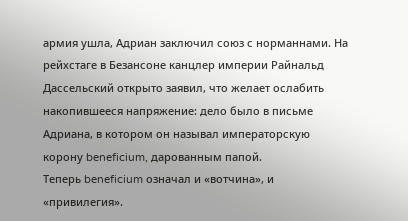армия ушла, Адриан заключил союз с норманнами. На рейхстаге в Безансоне канцлер империи Райнальд Дассельский открыто заявил, что желает ослабить накопившееся напряжение: дело было в письме Адриана, в котором он называл императорскую корону beneficium, дарованным папой.
Теперь beneficium означал и «вотчина», и «привилегия».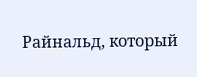Райнальд, который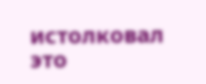истолковал это